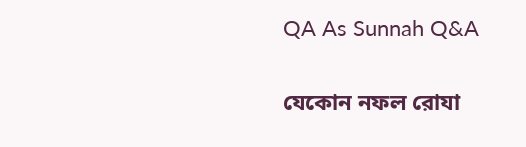QA As Sunnah Q&A

যেকোন নফল রোযা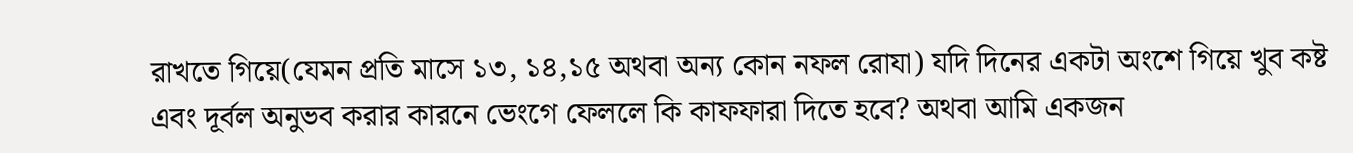রাখতে গিয়ে(যেমন প্রতি মাসে ১৩, ১৪,১৫ অথবা অন্য কোন নফল রোযা) যদি দিনের একটা অংশে গিয়ে খুব কষ্ট এবং দূর্বল অনুভব করার কারনে ভেংগে ফেললে কি কাফফারা দিতে হবে? অথবা আমি একজন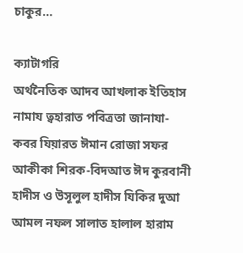চাকুর…

ক্যাটাগরি
অর্থনৈতিক আদব আখলাক ইতিহাস নামায ত্বহারাত পবিত্রতা জানাযা-কবর যিয়ারত ঈমান রোজা সফর আকীকা শিরক-বিদআত ঈদ কুরবানী হাদীস ও উসূলুল হাদীস যিকির দুআ আমল নফল সালাত হালাল হারাম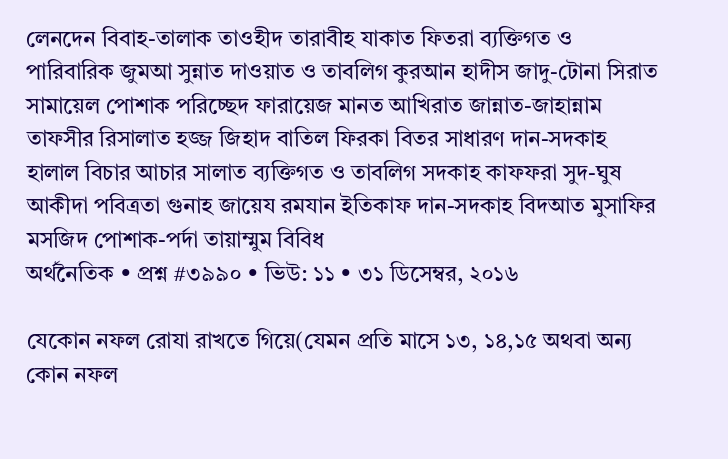লেনদেন বিবাহ-তালাক তাওহীদ তারাবীহ যাকাত ফিতরা ব্যক্তিগত ও পারিবারিক জুমআ সুন্নাত দাওয়াত ও তাবলিগ কুরআন হাদীস জাদু-টোনা সিরাত সামায়েল পোশাক পরিচ্ছেদ ফারায়েজ মানত আখিরাত জান্নাত-জাহান্নাম তাফসীর রিসালাত হজ্জ জিহাদ বাতিল ফিরকা বিতর সাধারণ দান-সদকাহ হালাল বিচার আচার সালাত ব্যক্তিগত ও তাবলিগ সদকাহ কাফফরা সুদ-ঘুষ আকীদা পবিত্রতা গুনাহ জায়েয রমযান ইতিকাফ দান-সদকাহ বিদআত মুসাফির মসজিদ পোশাক-পর্দা তায়াম্মুম বিবিধ
অর্থনৈতিক • প্রশ্ন #৩৯৯০ • ভিউ: ১১ • ৩১ ডিসেম্বর, ২০১৬

যেকোন নফল রোযা রাখতে গিয়ে(যেমন প্রতি মাসে ১৩, ১৪,১৫ অথবা অন্য কোন নফল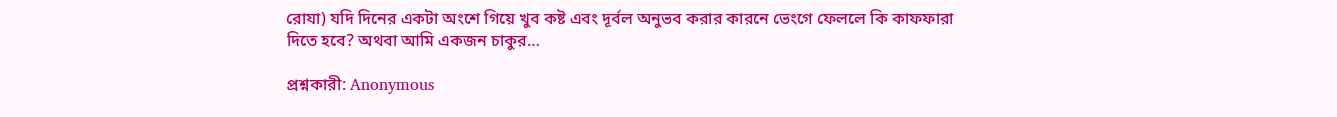রোযা) যদি দিনের একটা অংশে গিয়ে খুব কষ্ট এবং দূর্বল অনুভব করার কারনে ভেংগে ফেললে কি কাফফারা দিতে হবে? অথবা আমি একজন চাকুর…

প্রশ্নকারী: Anonymous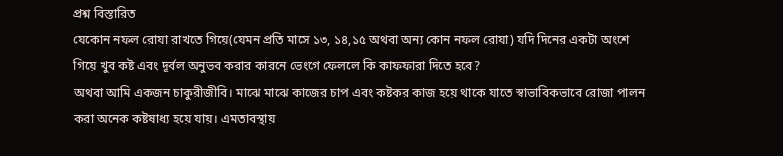প্রশ্ন বিস্তারিত
যেকোন নফল রোযা রাখতে গিয়ে(যেমন প্রতি মাসে ১৩, ১৪,১৫ অথবা অন্য কোন নফল রোযা) যদি দিনের একটা অংশে গিয়ে খুব কষ্ট এবং দূর্বল অনুভব করার কারনে ভেংগে ফেললে কি কাফফারা দিতে হবে?
অথবা আমি একজন চাকুরীজীবি। মাঝে মাঝে কাজের চাপ এবং কষ্টকর কাজ হয়ে থাকে যাতে স্বাভাবিকভাবে রোজা পালন করা অনেক কষ্টষাধ্য হয়ে যায়। এমতাবস্থায়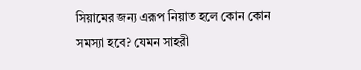সিয়ামের জন্য এরূপ নিয়াত হলে কোন কোন সমস্যা হবে? যেমন সাহরী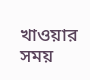খাওয়ার সময়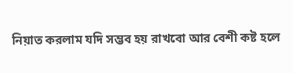নিয়াত করলাম যদি সম্ভব হয় রাখবো আর বেশী কষ্ট হলে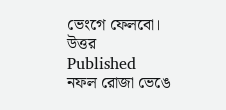ভেংগে ফেলবো।
উত্তর
Published
নফল রোজা ভেঙে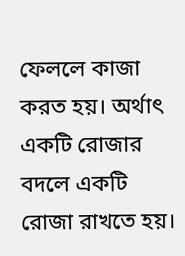ফেললে কাজা করত হয়। অর্থাৎ একটি রোজার বদলে একটি রোজা রাখতে হয়।